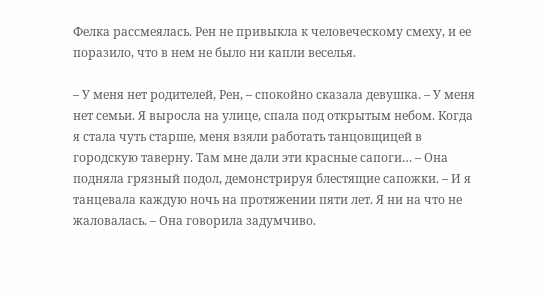Фелка рассмеялась. Рен не привыкла к человеческому смеху, и ее поразило, что в нем не было ни капли веселья.

– У меня нет родителей, Рен, – спокойно сказала девушка. – У меня нет семьи. Я выросла на улице, спала под открытым небом. Когда я стала чуть старше, меня взяли работать танцовщицей в городскую таверну. Там мне дали эти красные сапоги… – Она подняла грязный подол, демонстрируя блестящие сапожки. – И я танцевала каждую ночь на протяжении пяти лет. Я ни на что не жаловалась. – Она говорила задумчиво.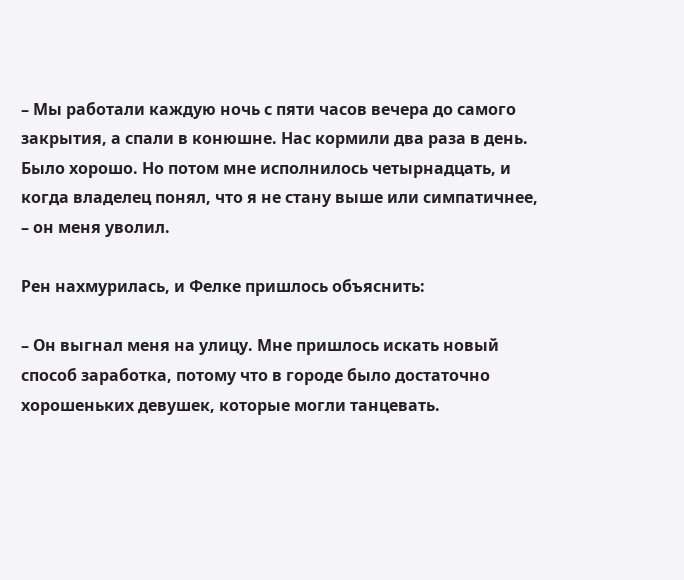– Мы работали каждую ночь с пяти часов вечера до самого закрытия, а спали в конюшне. Нас кормили два раза в день. Было хорошо. Но потом мне исполнилось четырнадцать, и когда владелец понял, что я не стану выше или симпатичнее, – он меня уволил.

Рен нахмурилась, и Фелке пришлось объяснить:

– Он выгнал меня на улицу. Мне пришлось искать новый способ заработка, потому что в городе было достаточно хорошеньких девушек, которые могли танцевать.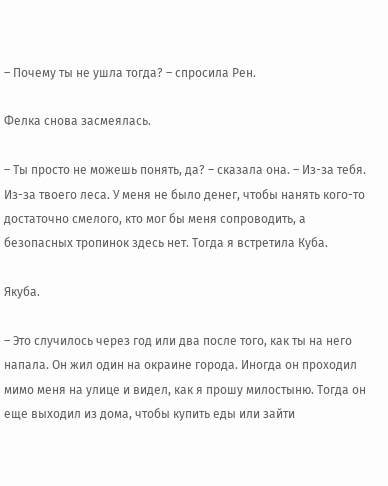– Почему ты не ушла тогда? – спросила Рен.

Фелка снова засмеялась.

– Ты просто не можешь понять, да? – сказала она. – Из-за тебя. Из-за твоего леса. У меня не было денег, чтобы нанять кого-то достаточно смелого, кто мог бы меня сопроводить, а безопасных тропинок здесь нет. Тогда я встретила Куба.

Якуба.

– Это случилось через год или два после того, как ты на него напала. Он жил один на окраине города. Иногда он проходил мимо меня на улице и видел, как я прошу милостыню. Тогда он еще выходил из дома, чтобы купить еды или зайти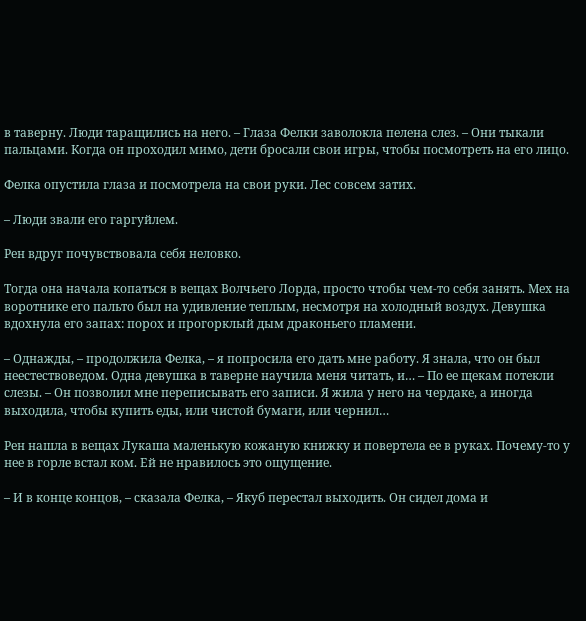в таверну. Люди таращились на него. – Глаза Фелки заволокла пелена слез. – Они тыкали пальцами. Когда он проходил мимо, дети бросали свои игры, чтобы посмотреть на его лицо.

Фелка опустила глаза и посмотрела на свои руки. Лес совсем затих.

– Люди звали его гаргуйлем.

Рен вдруг почувствовала себя неловко.

Тогда она начала копаться в вещах Волчьего Лорда, просто чтобы чем-то себя занять. Мех на воротнике его пальто был на удивление теплым, несмотря на холодный воздух. Девушка вдохнула его запах: порох и прогорклый дым драконьего пламени.

– Однажды, – продолжила Фелка, – я попросила его дать мне работу. Я знала, что он был неестествоведом. Одна девушка в таверне научила меня читать, и… – По ее щекам потекли слезы. – Он позволил мне переписывать его записи. Я жила у него на чердаке, а иногда выходила, чтобы купить еды, или чистой бумаги, или чернил…

Рен нашла в вещах Лукаша маленькую кожаную книжку и повертела ее в руках. Почему-то у нее в горле встал ком. Ей не нравилось это ощущение.

– И в конце концов, – сказала Фелка, – Якуб перестал выходить. Он сидел дома и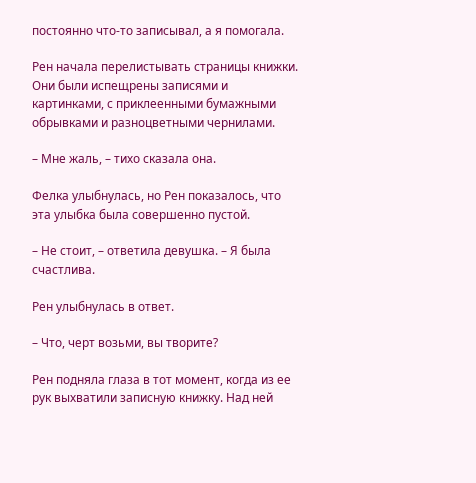постоянно что-то записывал, а я помогала.

Рен начала перелистывать страницы книжки. Они были испещрены записями и картинками, с приклеенными бумажными обрывками и разноцветными чернилами.

– Мне жаль, – тихо сказала она.

Фелка улыбнулась, но Рен показалось, что эта улыбка была совершенно пустой.

– Не стоит, – ответила девушка. – Я была счастлива.

Рен улыбнулась в ответ.

– Что, черт возьми, вы творите?

Рен подняла глаза в тот момент, когда из ее рук выхватили записную книжку. Над ней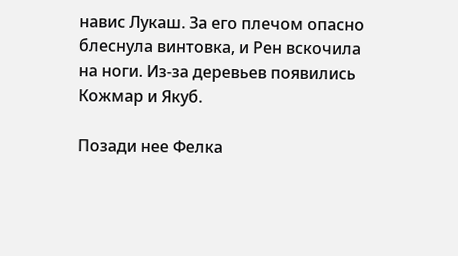навис Лукаш. За его плечом опасно блеснула винтовка, и Рен вскочила на ноги. Из-за деревьев появились Кожмар и Якуб.

Позади нее Фелка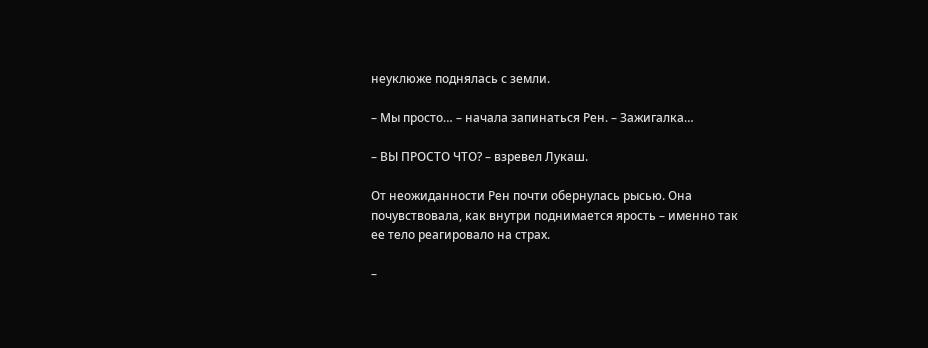неуклюже поднялась с земли.

– Мы просто… – начала запинаться Рен. – Зажигалка…

– ВЫ ПРОСТО ЧТО? – взревел Лукаш.

От неожиданности Рен почти обернулась рысью. Она почувствовала, как внутри поднимается ярость – именно так ее тело реагировало на страх.

–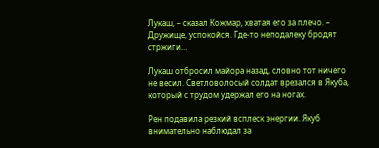Лукаш, – сказал Кожмар, хватая его за плечо. – Дружище, успокойся. Где-то неподалеку бродят стржиги…

Лукаш отбросил майора назад, словно тот ничего не весил. Светловолосый солдат врезался в Якуба, который с трудом удержал его на ногах.

Рен подавила резкий всплеск энергии. Якуб внимательно наблюдал за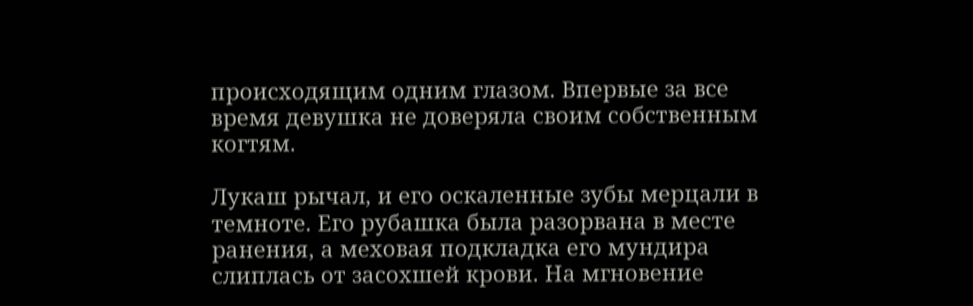происходящим одним глазом. Впервые за все время девушка не доверяла своим собственным когтям.

Лукаш рычал, и его оскаленные зубы мерцали в темноте. Его рубашка была разорвана в месте ранения, а меховая подкладка его мундира слиплась от засохшей крови. На мгновение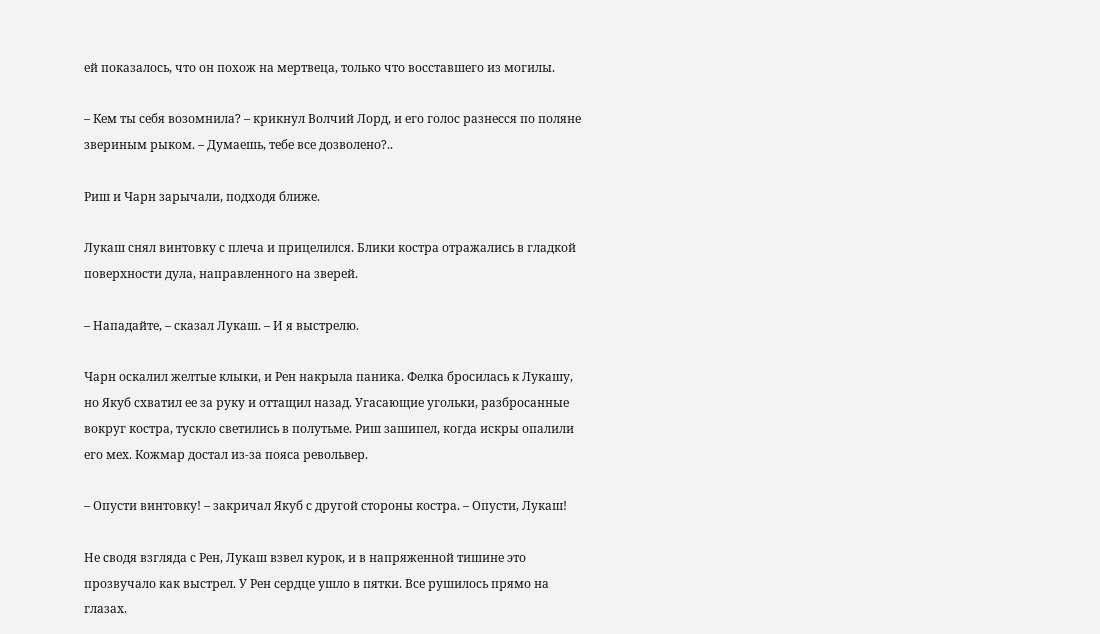ей показалось, что он похож на мертвеца, только что восставшего из могилы.

– Кем ты себя возомнила? – крикнул Волчий Лорд, и его голос разнесся по поляне звериным рыком. – Думаешь, тебе все дозволено?..

Риш и Чарн зарычали, подходя ближе.

Лукаш снял винтовку с плеча и прицелился. Блики костра отражались в гладкой поверхности дула, направленного на зверей.

– Нападайте, – сказал Лукаш. – И я выстрелю.

Чарн оскалил желтые клыки, и Рен накрыла паника. Фелка бросилась к Лукашу, но Якуб схватил ее за руку и оттащил назад. Угасающие угольки, разбросанные вокруг костра, тускло светились в полутьме. Риш зашипел, когда искры опалили его мех. Кожмар достал из-за пояса револьвер.

– Опусти винтовку! – закричал Якуб с другой стороны костра. – Опусти, Лукаш!

Не сводя взгляда с Рен, Лукаш взвел курок, и в напряженной тишине это прозвучало как выстрел. У Рен сердце ушло в пятки. Все рушилось прямо на глазах.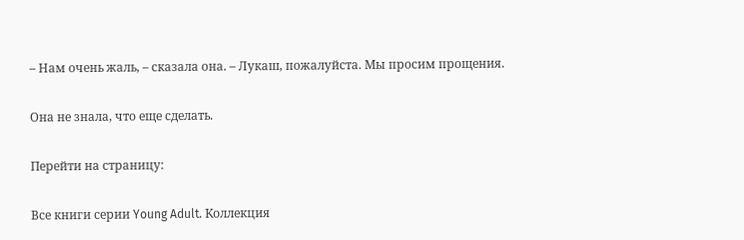– Нам очень жаль, – сказала она. – Лукаш, пожалуйста. Мы просим прощения.

Она не знала, что еще сделать.

Перейти на страницу:

Все книги серии Young Adult. Коллекция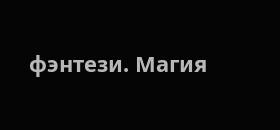фэнтези. Магия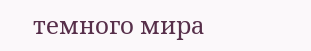темного мира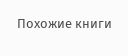Похожие книги